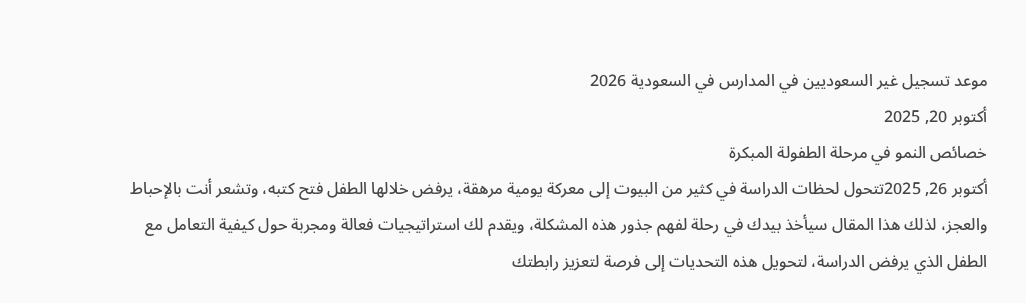موعد تسجيل غير السعوديين في المدارس في السعودية 2026
أكتوبر 20, 2025
خصائص النمو في مرحلة الطفولة المبكرة
أكتوبر 26, 2025تتحول لحظات الدراسة في كثير من البيوت إلى معركة يومية مرهقة، يرفض خلالها الطفل فتح كتبه، وتشعر أنت بالإحباط والعجز، لذلك هذا المقال سيأخذ بيدك في رحلة لفهم جذور هذه المشكلة، ويقدم لك استراتيجيات فعالة ومجربة حول كيفية التعامل مع الطفل الذي يرفض الدراسة، لتحويل هذه التحديات إلى فرصة لتعزيز رابطتك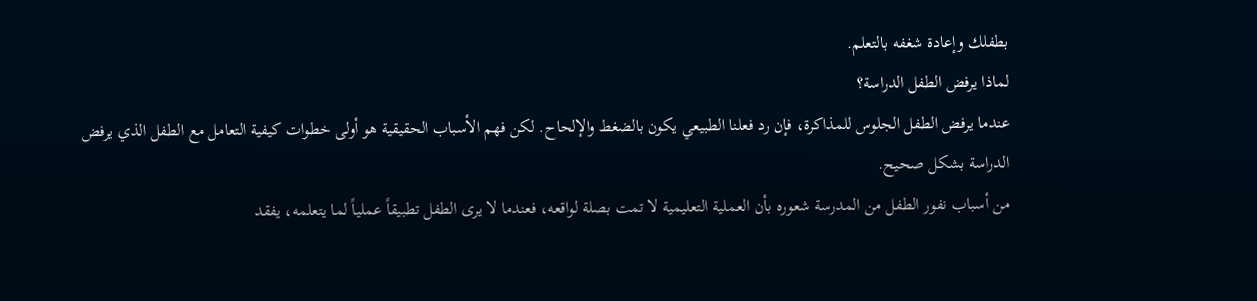بطفلك وإعادة شغفه بالتعلم.
لماذا يرفض الطفل الدراسة؟
عندما يرفض الطفل الجلوس للمذاكرة، فإن رد فعلنا الطبيعي يكون بالضغط والإلحاح. لكن فهم الأسباب الحقيقية هو أولى خطوات كيفية التعامل مع الطفل الذي يرفض الدراسة بشكل صحيح.
من أسباب نفور الطفل من المدرسة شعوره بأن العملية التعليمية لا تمت بصلة لواقعه، فعندما لا يرى الطفل تطبيقاً عملياً لما يتعلمه، يفقد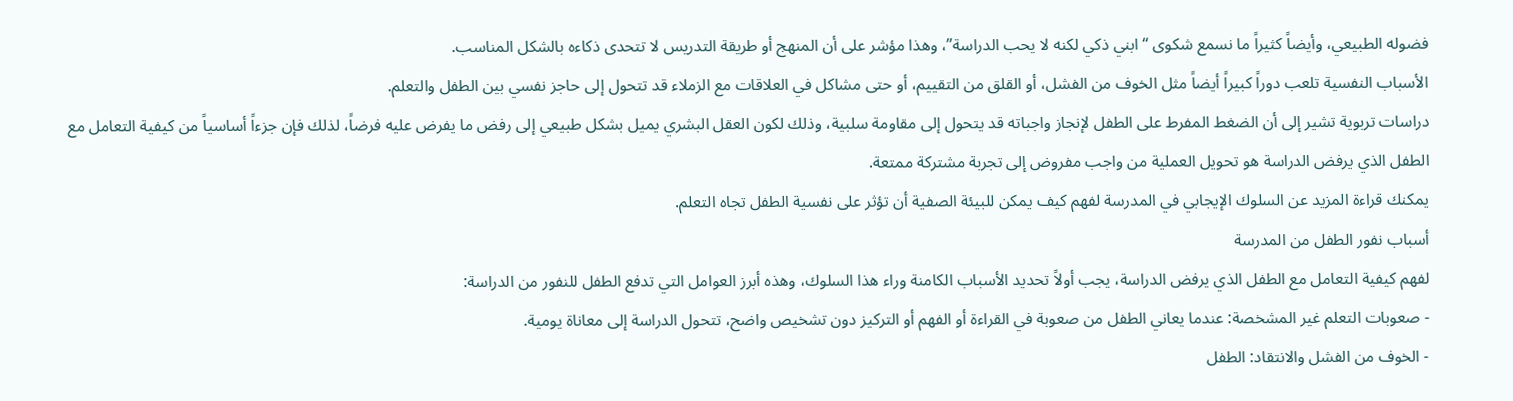فضوله الطبيعي، وأيضاً كثيراً ما نسمع شكوى “ابني ذكي لكنه لا يحب الدراسة”، وهذا مؤشر على أن المنهج أو طريقة التدريس لا تتحدى ذكاءه بالشكل المناسب.
الأسباب النفسية تلعب دوراً كبيراً أيضاً مثل الخوف من الفشل، أو القلق من التقييم، أو حتى مشاكل في العلاقات مع الزملاء قد تتحول إلى حاجز نفسي بين الطفل والتعلم.
دراسات تربوية تشير إلى أن الضغط المفرط على الطفل لإنجاز واجباته قد يتحول إلى مقاومة سلبية، وذلك لكون العقل البشري يميل بشكل طبيعي إلى رفض ما يفرض عليه فرضاً، لذلك فإن جزءاً أساسياً من كيفية التعامل مع الطفل الذي يرفض الدراسة هو تحويل العملية من واجب مفروض إلى تجربة مشتركة ممتعة.
يمكنك قراءة المزيد عن السلوك الإيجابي في المدرسة لفهم كيف يمكن للبيئة الصفية أن تؤثر على نفسية الطفل تجاه التعلم.
أسباب نفور الطفل من المدرسة
لفهم كيفية التعامل مع الطفل الذي يرفض الدراسة، يجب أولاً تحديد الأسباب الكامنة وراء هذا السلوك، وهذه أبرز العوامل التي تدفع الطفل للنفور من الدراسة:
- صعوبات التعلم غير المشخصة: عندما يعاني الطفل من صعوبة في القراءة أو الفهم أو التركيز دون تشخيص واضح، تتحول الدراسة إلى معاناة يومية.
- الخوف من الفشل والانتقاد: الطفل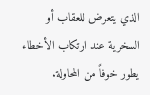الذي يتعرض للعقاب أو السخرية عند ارتكاب الأخطاء يطور خوفاً من المحاولة.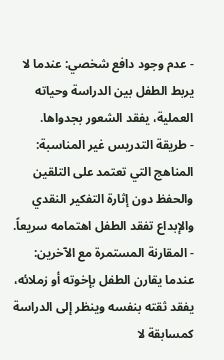- عدم وجود دافع شخصي: عندما لا يربط الطفل بين الدراسة وحياته العملية، يفقد الشعور بجدواها.
- طريقة التدريس غير المناسبة: المناهج التي تعتمد على التلقين والحفظ دون إثارة التفكير النقدي والإبداع تفقد الطفل اهتمامه سريعاً.
- المقارنة المستمرة مع الآخرين: عندما يقارن الطفل بإخوته أو زملائه، يفقد ثقته بنفسه وينظر إلى الدراسة كمسابقة لا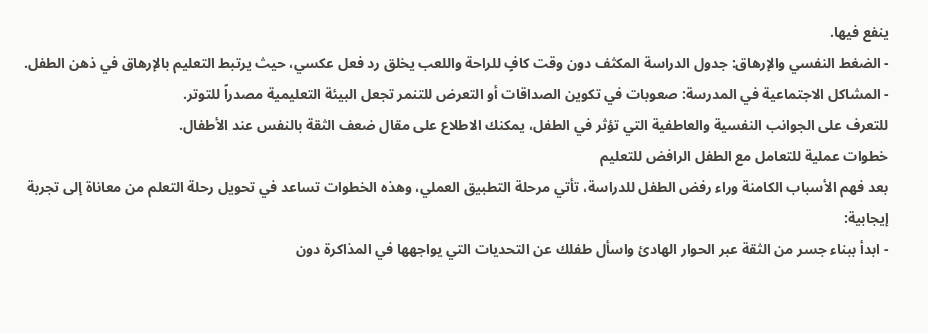ينفع فيها.
- الضغط النفسي والإرهاق: جدول الدراسة المكثف دون وقت كافٍ للراحة واللعب يخلق رد فعل عكسي، حيث يرتبط التعليم بالإرهاق في ذهن الطفل.
- المشاكل الاجتماعية في المدرسة: صعوبات في تكوين الصداقات أو التعرض للتنمر تجعل البيئة التعليمية مصدراً للتوتر.
للتعرف على الجوانب النفسية والعاطفية التي تؤثر في الطفل، يمكنك الاطلاع على مقال ضعف الثقة بالنفس عند الأطفال.
خطوات عملية للتعامل مع الطفل الرافض للتعليم
بعد فهم الأسباب الكامنة وراء رفض الطفل للدراسة، تأتي مرحلة التطبيق العملي، وهذه الخطوات تساعد في تحويل رحلة التعلم من معاناة إلى تجربة إيجابية:
- ابدأ ببناء جسر من الثقة عبر الحوار الهادئ واسأل طفلك عن التحديات التي يواجهها في المذاكرة دون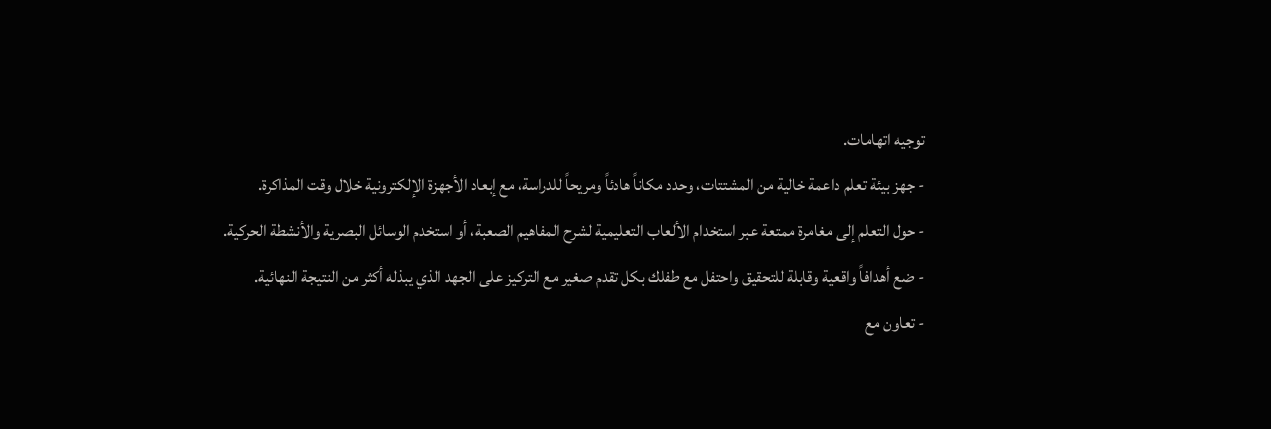توجيه اتهامات.
- جهز بيئة تعلم داعمة خالية من المشتتات، وحدد مكاناً هادئاً ومريحاً للدراسة، مع إبعاد الأجهزة الإلكترونية خلال وقت المذاكرة.
- حول التعلم إلى مغامرة ممتعة عبر استخدام الألعاب التعليمية لشرح المفاهيم الصعبة، أو استخدم الوسائل البصرية والأنشطة الحركية.
- ضع أهدافاً واقعية وقابلة للتحقيق واحتفل مع طفلك بكل تقدم صغير مع التركيز على الجهد الذي يبذله أكثر من النتيجة النهائية.
- تعاون مع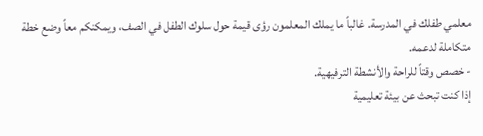معلمي طفلك في المدرسة. غالباً ما يملك المعلمون رؤى قيمة حول سلوك الطفل في الصف، ويمكنكم معاً وضع خطة متكاملة لدعمه.
- خصص وقتاً للراحة والأنشطة الترفيهية.
إذا كنت تبحث عن بيئة تعليمية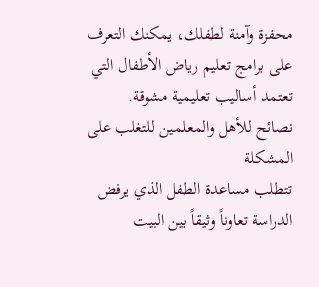محفزة وآمنة لطفلك، يمكنك التعرف على برامج تعليم رياض الأطفال التي تعتمد أساليب تعليمية مشوقة.
نصائح للأهل والمعلمين للتغلب على المشكلة
تتطلب مساعدة الطفل الذي يرفض الدراسة تعاوناً وثيقاً بين البيت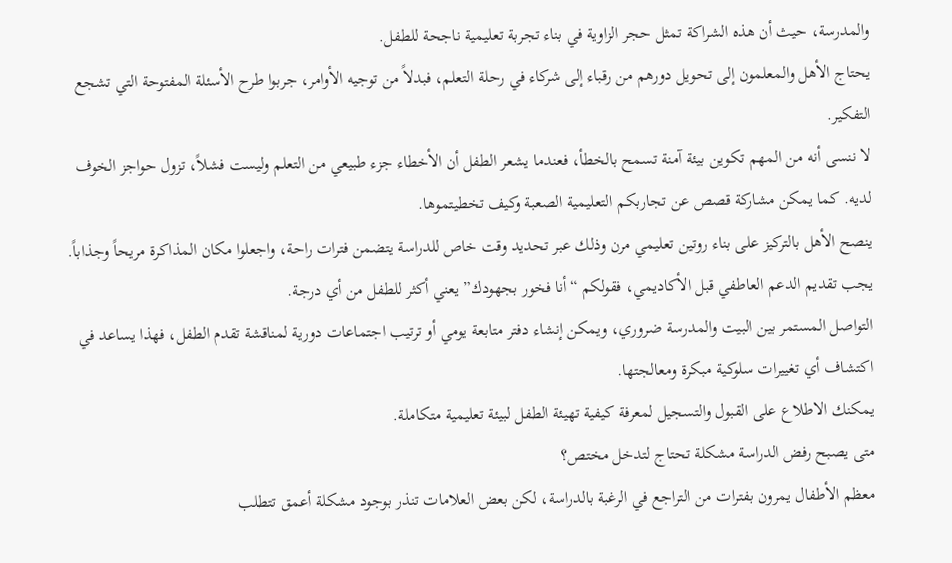والمدرسة، حيث أن هذه الشراكة تمثل حجر الزاوية في بناء تجربة تعليمية ناجحة للطفل.
يحتاج الأهل والمعلمون إلى تحويل دورهم من رقباء إلى شركاء في رحلة التعلم، فبدلاً من توجيه الأوامر، جربوا طرح الأسئلة المفتوحة التي تشجع التفكير.
لا ننسى أنه من المهم تكوين بيئة آمنة تسمح بالخطأ، فعندما يشعر الطفل أن الأخطاء جزء طبيعي من التعلم وليست فشلاً، تزول حواجز الخوف لديه. كما يمكن مشاركة قصص عن تجاربكم التعليمية الصعبة وكيف تخطيتموها.
ينصح الأهل بالتركيز على بناء روتين تعليمي مرن وذلك عبر تحديد وقت خاص للدراسة يتضمن فترات راحة، واجعلوا مكان المذاكرة مريحاً وجذاباً. يجب تقديم الدعم العاطفي قبل الأكاديمي، فقولكم “أنا فخور بجهودك” يعني أكثر للطفل من أي درجة.
التواصل المستمر بين البيت والمدرسة ضروري، ويمكن إنشاء دفتر متابعة يومي أو ترتيب اجتماعات دورية لمناقشة تقدم الطفل، فهذا يساعد في اكتشاف أي تغييرات سلوكية مبكرة ومعالجتها.
يمكنك الاطلاع على القبول والتسجيل لمعرفة كيفية تهيئة الطفل لبيئة تعليمية متكاملة.
متى يصبح رفض الدراسة مشكلة تحتاج لتدخل مختص؟
معظم الأطفال يمرون بفترات من التراجع في الرغبة بالدراسة، لكن بعض العلامات تنذر بوجود مشكلة أعمق تتطلب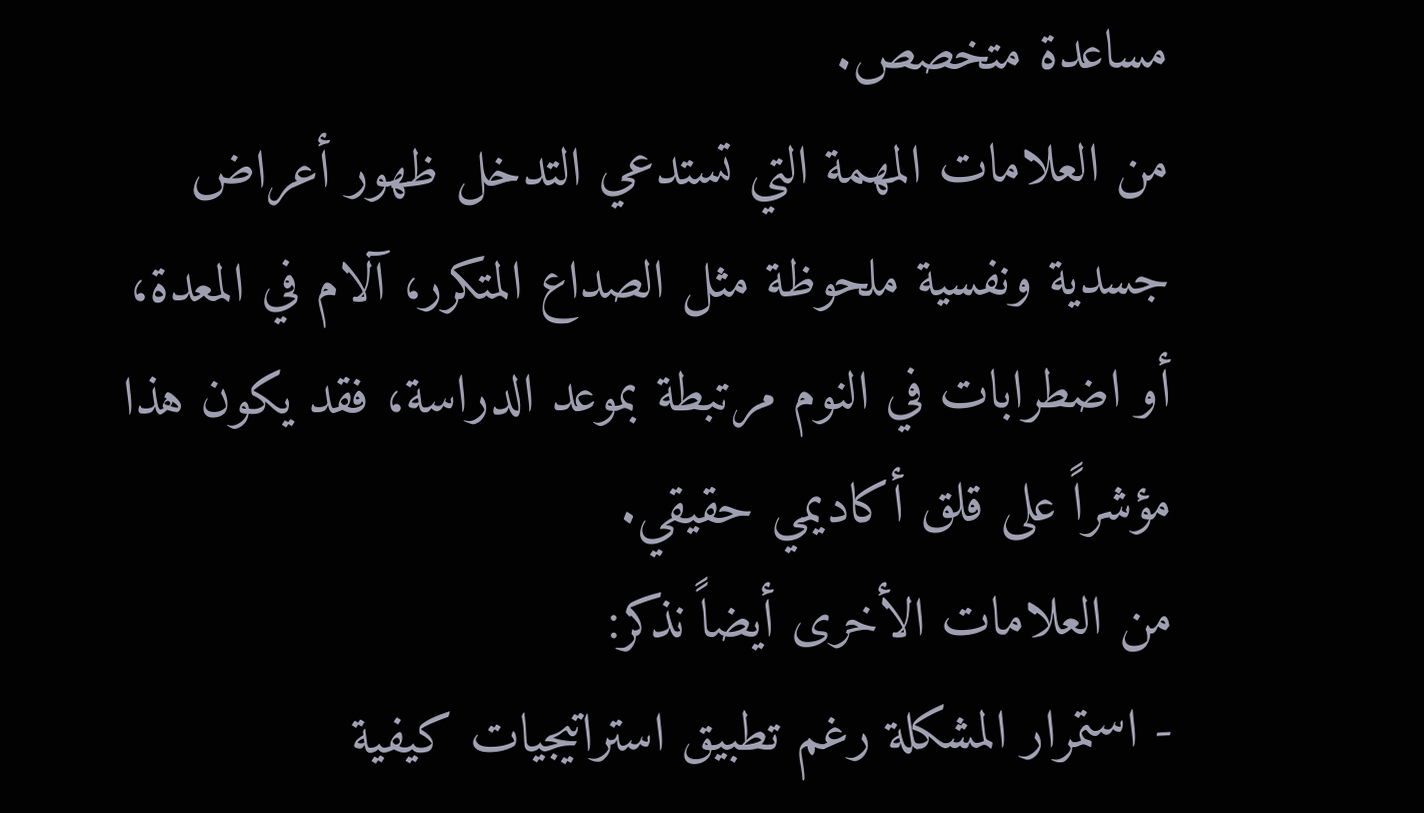مساعدة متخصص.
من العلامات المهمة التي تستدعي التدخل ظهور أعراض جسدية ونفسية ملحوظة مثل الصداع المتكرر، آلام في المعدة، أو اضطرابات في النوم مرتبطة بموعد الدراسة، فقد يكون هذا مؤشراً على قلق أكاديمي حقيقي.
من العلامات الأخرى أيضاً نذكر:
- استمرار المشكلة رغم تطبيق استراتيجيات كيفية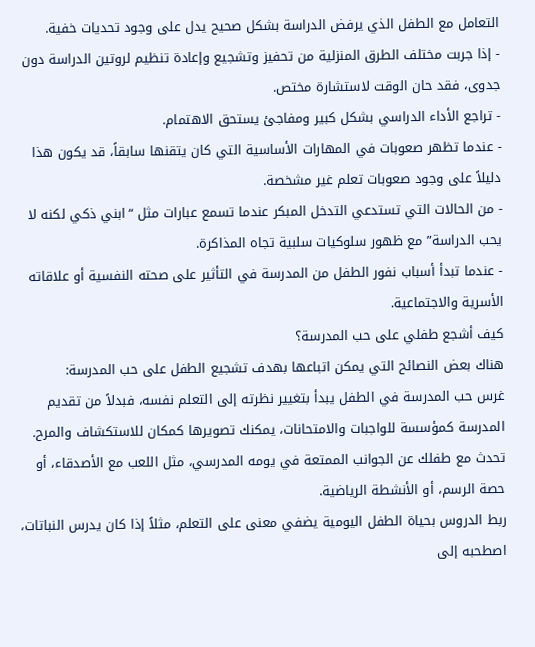التعامل مع الطفل الذي يرفض الدراسة بشكل صحيح يدل على وجود تحديات خفية.
- إذا جربت مختلف الطرق المنزلية من تحفيز وتشجيع وإعادة تنظيم لروتين الدراسة دون جدوى، فقد حان الوقت لاستشارة مختص.
- تراجع الأداء الدراسي بشكل كبير ومفاجئ يستحق الاهتمام.
- عندما تظهر صعوبات في المهارات الأساسية التي كان يتقنها سابقاً، قد يكون هذا دليلاً على وجود صعوبات تعلم غير مشخصة.
- من الحالات التي تستدعي التدخل المبكر عندما تسمع عبارات مثل “ابني ذكي لكنه لا يحب الدراسة” مع ظهور سلوكيات سلبية تجاه المذاكرة.
- عندما تبدأ أسباب نفور الطفل من المدرسة في التأثير على صحته النفسية أو علاقاته الأسرية والاجتماعية.
كيف أشجع طفلي على حب المدرسة؟
هناك بعض النصائح التي يمكن اتباعها بهدف تشجيع الطفل على حب المدرسة:
غرس حب المدرسة في الطفل يبدأ بتغيير نظرته إلى التعلم نفسه، فبدلاً من تقديم المدرسة كمؤسسة للواجبات والامتحانات، يمكنك تصويرها كمكان للاستكشاف والمرح.
تحدث مع طفلك عن الجوانب الممتعة في يومه المدرسي، مثل اللعب مع الأصدقاء، أو حصة الرسم، أو الأنشطة الرياضية.
ربط الدروس بحياة الطفل اليومية يضفي معنى على التعلم، مثلاً إذا كان يدرس النباتات، اصطحبه إلى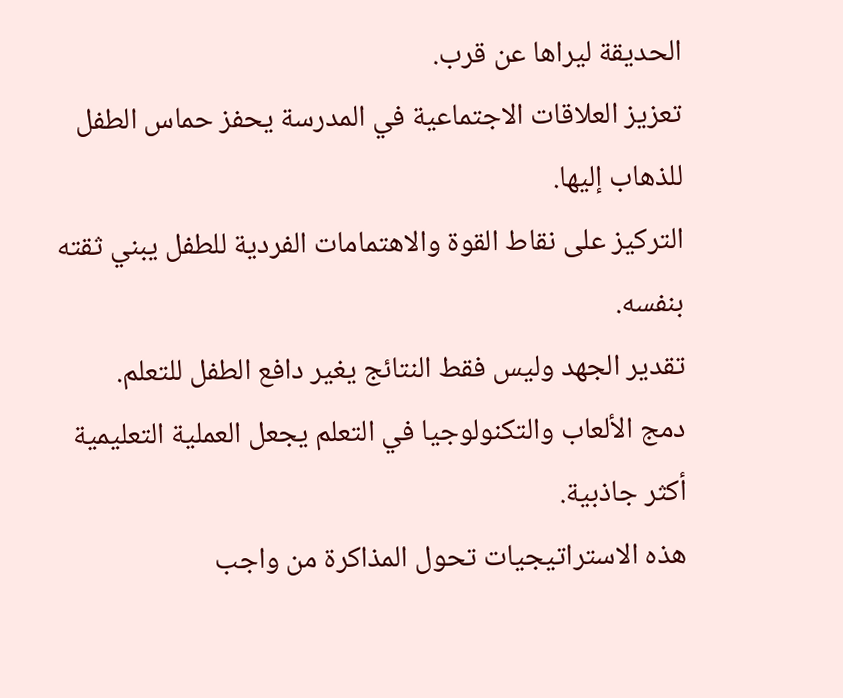الحديقة ليراها عن قرب.
تعزيز العلاقات الاجتماعية في المدرسة يحفز حماس الطفل للذهاب إليها.
التركيز على نقاط القوة والاهتمامات الفردية للطفل يبني ثقته بنفسه.
تقدير الجهد وليس فقط النتائج يغير دافع الطفل للتعلم.
دمج الألعاب والتكنولوجيا في التعلم يجعل العملية التعليمية أكثر جاذبية.
هذه الاستراتيجيات تحول المذاكرة من واجب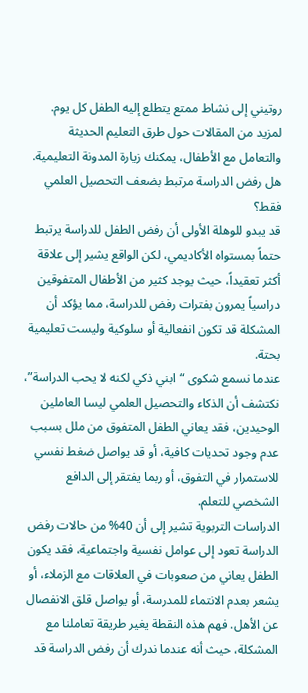روتيني إلى نشاط ممتع يتطلع إليه الطفل كل يوم.
لمزيد من المقالات حول طرق التعليم الحديثة والتعامل مع الأطفال، يمكنك زيارة المدونة التعليمية.
هل رفض الدراسة مرتبط بضعف التحصيل العلمي فقط؟
قد يبدو للوهلة الأولى أن رفض الطفل للدراسة يرتبط حتماً بمستواه الأكاديمي، لكن الواقع يشير إلى علاقة أكثر تعقيداً، حيث يوجد كثير من الأطفال المتفوقين دراسياً يمرون بفترات رفض للدراسة، مما يؤكد أن المشكلة قد تكون انفعالية أو سلوكية وليست تعليمية بحتة.
عندما نسمع شكوى “ابني ذكي لكنه لا يحب الدراسة”، نكتشف أن الذكاء والتحصيل العلمي ليسا العاملين الوحيدين، فقد يعاني الطفل المتفوق من ملل بسبب عدم وجود تحديات كافية، أو قد يواصل ضغط نفسي للاستمرار في التفوق، أو ربما يفتقر إلى الدافع الشخصي للتعلم.
الدراسات التربوية تشير إلى أن 40% من حالات رفض الدراسة تعود إلى عوامل نفسية واجتماعية، فقد يكون الطفل يعاني من صعوبات في العلاقات مع الزملاء، أو يشعر بعدم الانتماء للمدرسة، أو يواصل قلق الانفصال عن الأهل. فهم هذه النقطة يغير طريقة تعاملنا مع المشكلة، حيث أنه عندما ندرك أن رفض الدراسة قد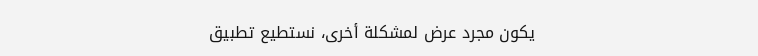يكون مجرد عرض لمشكلة أخرى، نستطيع تطبيق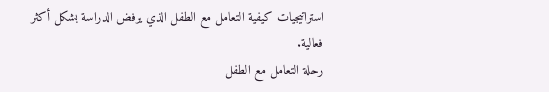استراتيجيات كيفية التعامل مع الطفل الذي يرفض الدراسة بشكل أكثر فعالية.
رحلة التعامل مع الطفل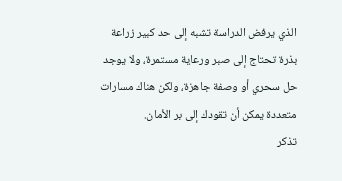الذي يرفض الدراسة تشبه إلى حد كبير زراعة بذرة تحتاج إلى صبر ورعاية مستمرة، ولا يوجد حل سحري أو وصفة جاهزة، ولكن هناك مسارات متعددة يمكن أن تقودك إلى بر الأمان.
تذكر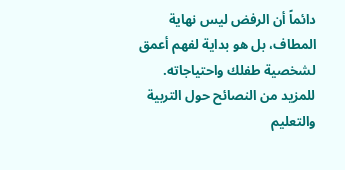دائماً أن الرفض ليس نهاية المطاف، بل هو بداية لفهم أعمق لشخصية طفلك واحتياجاته.
للمزيد من النصائح حول التربية والتعليم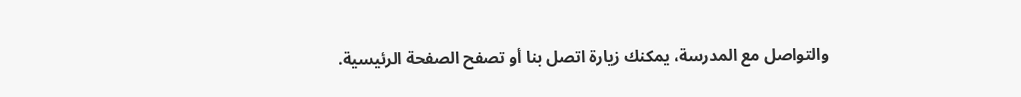والتواصل مع المدرسة، يمكنك زيارة اتصل بنا أو تصفح الصفحة الرئيسية.